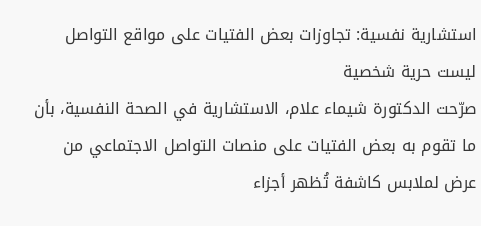استشارية نفسية: تجاوزات بعض الفتيات على مواقع التواصل ليست حرية شخصية
صرّحت الدكتورة شيماء علام، الاستشارية في الصحة النفسية، بأن ما تقوم به بعض الفتيات على منصات التواصل الاجتماعي من عرض لملابس كاشفة تُظهر أجزاء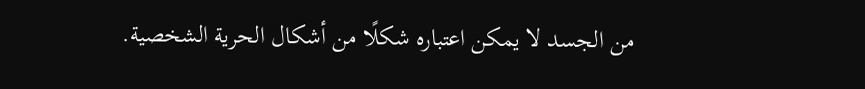من الجسد لا يمكن اعتباره شكلًا من أشكال الحرية الشخصية.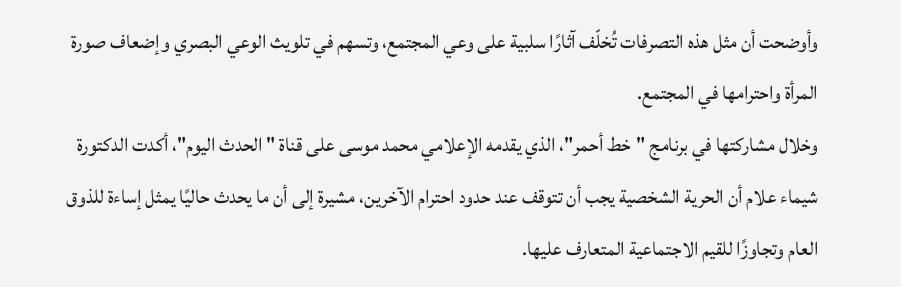وأوضحت أن مثل هذه التصرفات تُخلّف آثارًا سلبية على وعي المجتمع، وتسهم في تلويث الوعي البصري وإضعاف صورة المرأة واحترامها في المجتمع.
وخلال مشاركتها في برنامج "خط أحمر"، الذي يقدمه الإعلامي محمد موسى على قناة "الحدث اليوم"، أكدت الدكتورة شيماء علام أن الحرية الشخصية يجب أن تتوقف عند حدود احترام الآخرين، مشيرة إلى أن ما يحدث حاليًا يمثل إساءة للذوق العام وتجاوزًا للقيم الاجتماعية المتعارف عليها.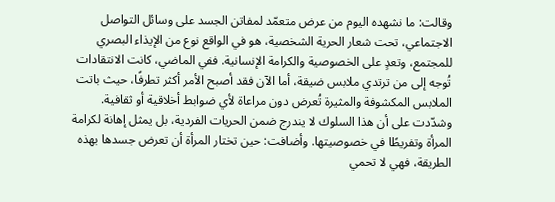وقالت: ما نشهده اليوم من عرض متعمّد لمفاتن الجسد على وسائل التواصل الاجتماعي، تحت شعار الحرية الشخصية، هو في الواقع نوع من الإيذاء البصري للمجتمع، وتعدٍ على الخصوصية والكرامة الإنسانية. ففي الماضي، كانت الانتقادات تُوجه إلى من ترتدي ملابس ضيقة، أما الآن فقد أصبح الأمر أكثر تطرفًا، حيث باتت الملابس المكشوفة والمثيرة تُعرض دون مراعاة لأي ضوابط أخلاقية أو ثقافية.
وشدّدت على أن هذا السلوك لا يندرج ضمن الحريات الفردية، بل يمثل إهانة لكرامة المرأة وتفريطًا في خصوصيتها. وأضافت: حين تختار المرأة أن تعرض جسدها بهذه الطريقة، فهي لا تحمي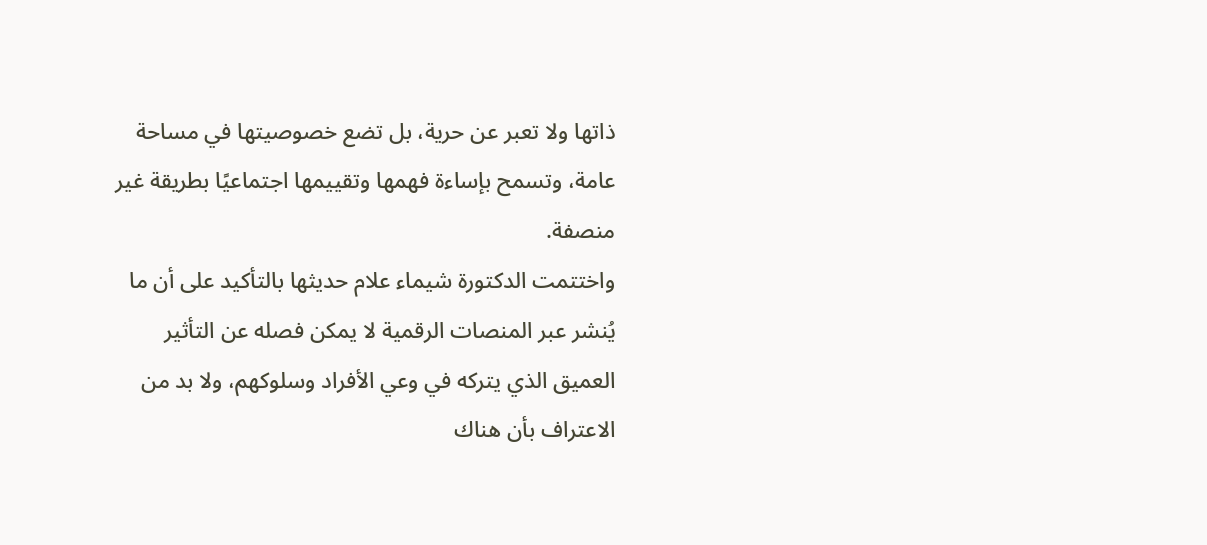ذاتها ولا تعبر عن حرية، بل تضع خصوصيتها في مساحة عامة، وتسمح بإساءة فهمها وتقييمها اجتماعيًا بطريقة غير منصفة.
واختتمت الدكتورة شيماء علام حديثها بالتأكيد على أن ما يُنشر عبر المنصات الرقمية لا يمكن فصله عن التأثير العميق الذي يتركه في وعي الأفراد وسلوكهم، ولا بد من الاعتراف بأن هناك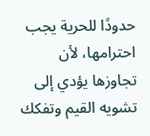حدودًا للحرية يجب احترامها، لأن تجاوزها يؤدي إلى تشويه القيم وتفكك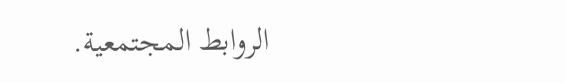الروابط المجتمعية.